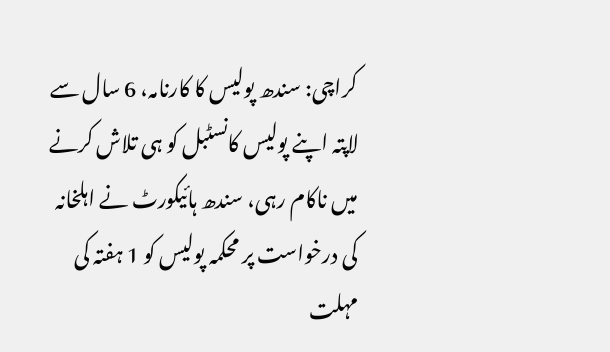کراچی: سندھ پولیس کا کارنامہ، 6 سال سے لاپتہ اپنے پولیس کانسٹبل کو ہی تلاش کرنے میں ناکام رہی، سندھ ہائیکورٹ نے اہلخانہ کی درخواست پر محکمہ پولیس کو 1 ہفتہ کی مہلت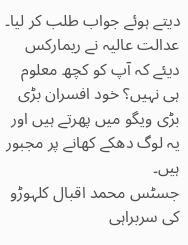دیتے ہوئے جواب طلب کر لیا۔
عدالت عالیہ نے ریمارکس دیئے کہ آپ کو کچھ معلوم ہی نہیں؟ خود افسران بڑی بڑی ویگو میں پھرتے ہیں اور یہ لوگ دھکے کھانے پر مجبور ہیں۔
جسٹس محمد اقبال کلہوڑو کی سربراہی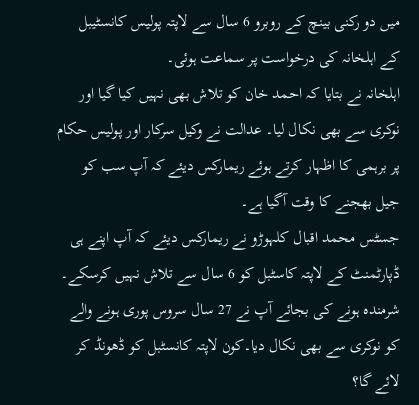میں دو رکنی بینچ کے روبرو 6 سال سے لاپتہ پولیس کانسٹیبل کے اہلخانہ کی درخواست پر سماعت ہوئی۔
اہلخانہ نے بتایا کہ احمد خان کو تلاش بھی نہیں کیا گیا اور نوکری سے بھی نکال لیا۔ عدالت نے وکیل سرکار اور پولیس حکام پر برہمی کا اظہار کرتے ہوئے ریمارکس دیئے کہ آپ سب کو جیل بھجنے کا وقت آگیا ہے۔
جسٹس محمد اقبال کلہوڑو نے ریمارکس دیئے کہ آپ اپنے ہی ڈپارٹمنٹ کے لاپتہ کاسٹبل کو 6 سال سے تلاش نہیں کرسکے۔ شرمندہ ہونے کی بجائے آپ نے 27 سال سروس پوری ہونے والے کو نوکری سے بھی نکال دیا۔کون لاپتہ کانسٹبل کو ڈھونڈ کر لائے گا؟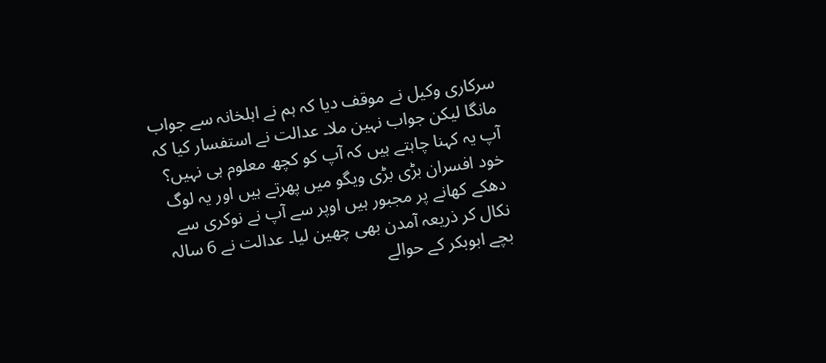سرکاری وکیل نے موقف دیا کہ ہم نے اہلخانہ سے جواب مانگا لیکن جواب نہین ملا۔ عدالت نے استفسار کیا کہ آپ یہ کہنا چاہتے ہیں کہ آپ کو کچھ معلوم ہی نہیں؟ خود افسران بڑی بڑی ویگو میں پھرتے ہیں اور یہ لوگ دھکے کھانے پر مجبور ہیں اوپر سے آپ نے نوکری سے نکال کر ذریعہ آمدن بھی چھین لیا۔ عدالت نے 6 سالہ بچے ابوبکر کے حوالے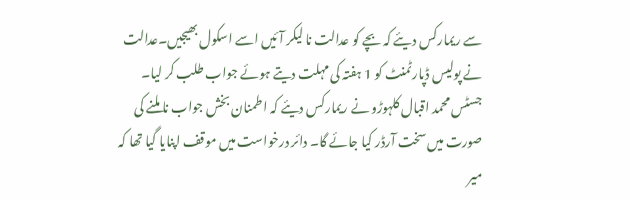سے ریمارکس دیئے کہ بچے کو عدالت نا لیکر آئیں اسے اسکول بھیجیں۔عدالت نے پولیس ڈپارٹمنٹ کو 1 ہفتہ کی مہلت دیتے ہوئے جواب طلب کر لیا۔
جسٹس محمد اقبال کلہوڑو نے ریمارکس دیئے کہ اطمنان بخش جواب نا ملنے کی صورت میں سخت آرڈر کیا جائے گا۔ دائر درخواست میں موقف اپنایا گیا تھا کہ میر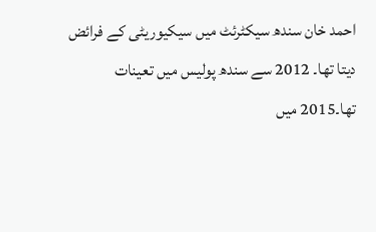احمد خان سندھ سیکٹرئٹ میں سیکیوریٹی کے فرائض دیتا تھا۔ 2012 سے سندھ پولیس میں تعینات تھا۔2015 میں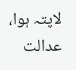لاپتہ ہوا، عدالت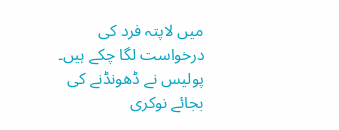میں لاپتہ فرد کی درخواست لگا چکے ہیں۔ پولیس نے ڈھونڈنے کی بجائے نوکری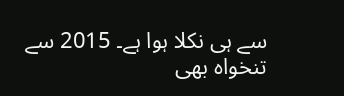سے ہی نکلا ہوا ہے۔ 2015 سے تنخواہ بھی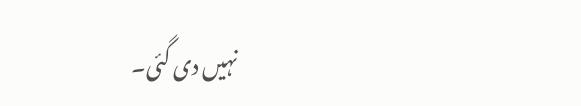نہیں دی گئی۔